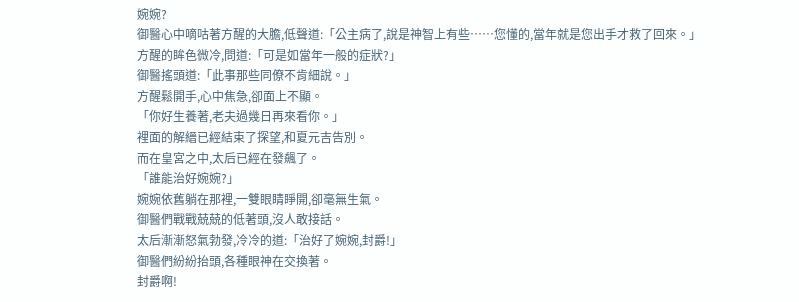婉婉?
御醫心中嘀咕著方醒的大膽,低聲道:「公主病了,說是神智上有些……您懂的,當年就是您出手才救了回來。」
方醒的眸色微冷,問道:「可是如當年一般的症狀?」
御醫搖頭道:「此事那些同僚不肯細說。」
方醒鬆開手,心中焦急,卻面上不顯。
「你好生養著,老夫過幾日再來看你。」
裡面的解縉已經結束了探望,和夏元吉告別。
而在皇宮之中,太后已經在發飆了。
「誰能治好婉婉?」
婉婉依舊躺在那裡,一雙眼睛睜開,卻毫無生氣。
御醫們戰戰兢兢的低著頭,沒人敢接話。
太后漸漸怒氣勃發,冷冷的道:「治好了婉婉,封爵!」
御醫們紛紛抬頭,各種眼神在交換著。
封爵啊!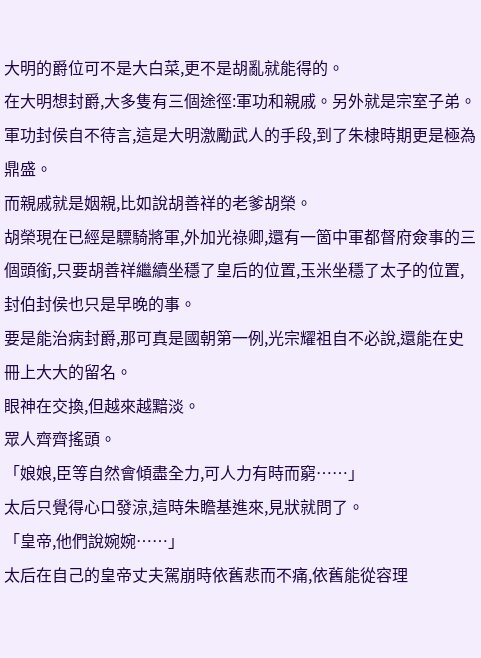大明的爵位可不是大白菜,更不是胡亂就能得的。
在大明想封爵,大多隻有三個途徑:軍功和親戚。另外就是宗室子弟。
軍功封侯自不待言,這是大明激勵武人的手段,到了朱棣時期更是極為鼎盛。
而親戚就是姻親,比如說胡善祥的老爹胡榮。
胡榮現在已經是驃騎將軍,外加光祿卿,還有一箇中軍都督府僉事的三個頭銜,只要胡善祥繼續坐穩了皇后的位置,玉米坐穩了太子的位置,封伯封侯也只是早晚的事。
要是能治病封爵,那可真是國朝第一例,光宗耀祖自不必說,還能在史冊上大大的留名。
眼神在交換,但越來越黯淡。
眾人齊齊搖頭。
「娘娘,臣等自然會傾盡全力,可人力有時而窮……」
太后只覺得心口發涼,這時朱瞻基進來,見狀就問了。
「皇帝,他們說婉婉……」
太后在自己的皇帝丈夫駕崩時依舊悲而不痛,依舊能從容理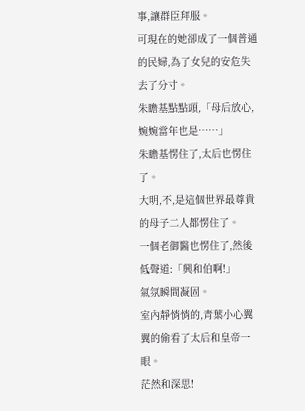事,讓群臣拜服。
可現在的她卻成了一個普通的民婦,為了女兒的安危失去了分寸。
朱瞻基點點頭,「母后放心,婉婉當年也是……」
朱瞻基愣住了,太后也愣住了。
大明,不,是這個世界最尊貴的母子二人都愣住了。
一個老御醫也愣住了,然後低聲道:「興和伯啊!」
氣氛瞬間凝固。
室內靜悄悄的,青葉小心翼翼的偷看了太后和皇帝一眼。
茫然和深思!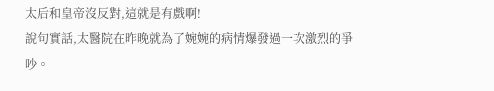太后和皇帝沒反對,這就是有戲啊!
說句實話,太醫院在昨晚就為了婉婉的病情爆發過一次激烈的爭吵。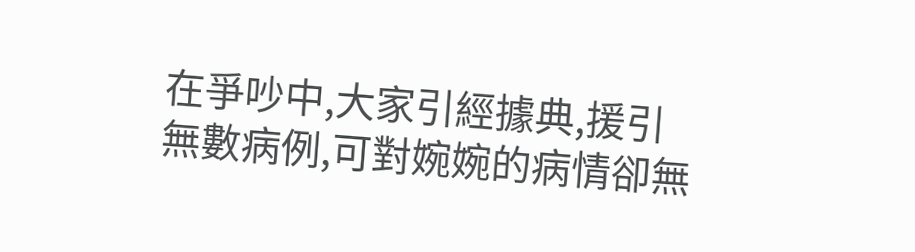在爭吵中,大家引經據典,援引無數病例,可對婉婉的病情卻無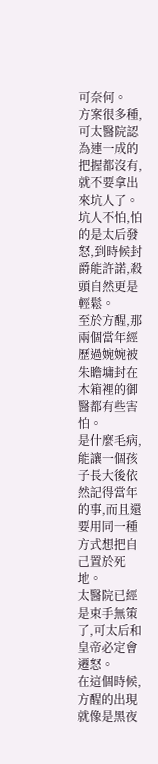可奈何。
方案很多種,可太醫院認為連一成的把握都沒有,就不要拿出來坑人了。
坑人不怕,怕的是太后發怒,到時候封爵能許諾,殺頭自然更是輕鬆。
至於方醒,那兩個當年經歷過婉婉被朱瞻墉封在木箱裡的御醫都有些害怕。
是什麼毛病,能讓一個孩子長大後依然記得當年的事,而且還要用同一種方式想把自己置於死地。
太醫院已經是束手無策了,可太后和皇帝必定會遷怒。
在這個時候,方醒的出現就像是黑夜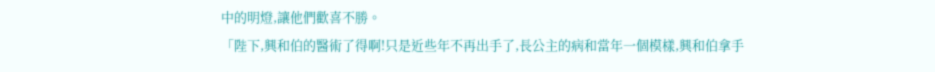中的明燈,讓他們歡喜不勝。
「陛下,興和伯的醫術了得啊!只是近些年不再出手了,長公主的病和當年一個模樣,興和伯拿手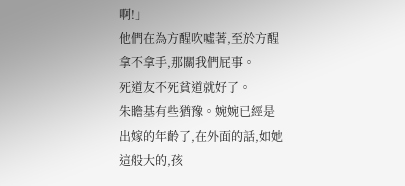啊!」
他們在為方醒吹噓著,至於方醒拿不拿手,那關我們屁事。
死道友不死貧道就好了。
朱瞻基有些猶豫。婉婉已經是出嫁的年齡了,在外面的話,如她這般大的,孩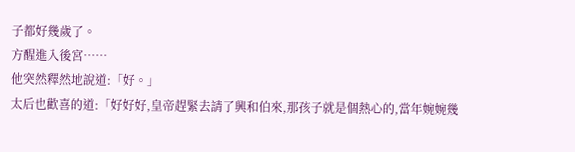子都好幾歲了。
方醒進入後宮……
他突然釋然地說道:「好。」
太后也歡喜的道:「好好好,皇帝趕緊去請了興和伯來,那孩子就是個熱心的,當年婉婉幾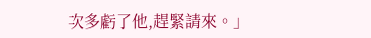次多虧了他,趕緊請來。」